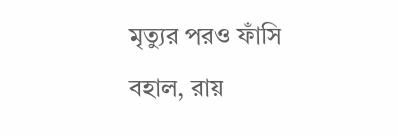মৃত্যুর পরও ফাঁসি বহাল, রায়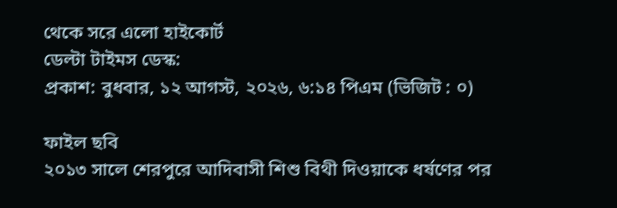থেকে সরে এলো হাইকোর্ট
ডেল্টা টাইমস ডেস্ক:
প্রকাশ: বুধবার, ১২ আগস্ট, ২০২৬, ৬:১৪ পিএম (ভিজিট : ০)

ফাইল ছবি
২০১৩ সালে শেরপুরে আদিবাসী শিশু বিথী দিওয়াকে ধর্ষণের পর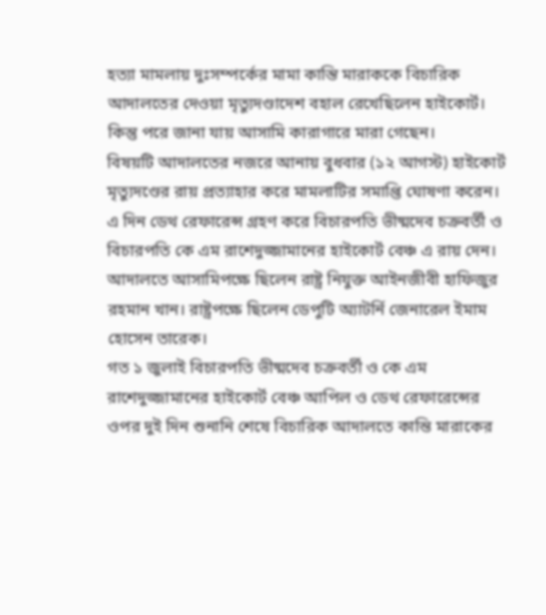হত্যা মামলায় দুঃসম্পর্কের মামা কান্তি মারাককে বিচারিক আদালতের দেওয়া মৃত্যুদণ্ডাদেশ বহাল রেখেছিলেন হাইকোর্ট। কিন্তু পরে জানা যায় আসামি কারাগারে মারা গেছেন।
বিষয়টি আদালতের নজরে আনায় বুধবার (১২ আগস্ট) হাইকোর্ট মৃত্যুদণ্ডের রায় প্রত্যাহার করে মামলাটির সমাপ্তি ঘোষণা করেন।
এ দিন ডেথ রেফারেন্স গ্রহণ করে বিচারপতি ভীষ্মদেব চক্রবর্তী ও বিচারপতি কে এম রাশেদুজ্জামানের হাইকোর্ট বেঞ্চ এ রায় দেন। আদালতে আসামিপক্ষে ছিলেন রাষ্ট্র নিযুক্ত আইনজীবী হাফিজুর রহমান খান। রাষ্ট্রপক্ষে ছিলেন ডেপুটি অ্যাটর্নি জেনারেল ইমাম হোসেন তারেক।
গত ১ জুলাই বিচারপতি ভীষ্মদেব চক্রবর্তী ও কে এম রাশেদুজ্জামানের হাইকোর্ট বেঞ্চ আপিল ও ডেথ রেফারেন্সের ওপর দুই দিন শুনানি শেষে বিচারিক আদালতে কান্তি মারাকের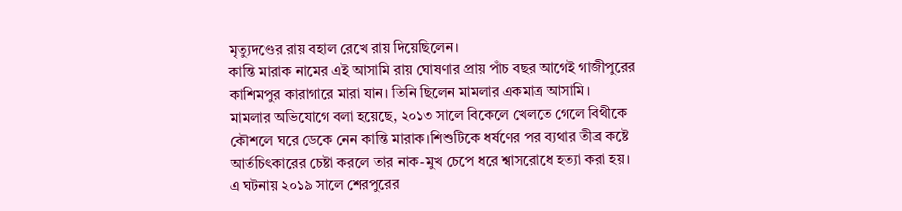মৃত্যুদণ্ডের রায় বহাল রেখে রায় দিয়েছিলেন।
কান্তি মারাক নামের এই আসামি রায় ঘোষণার প্রায় পাঁচ বছর আগেই গাজীপুরের কাশিমপুর কারাগারে মারা যান। তিনি ছিলেন মামলার একমাত্র আসামি।
মামলার অভিযোগে বলা হয়েছে, ২০১৩ সালে বিকেলে খেলতে গেলে বিথীকে কৌশলে ঘরে ডেকে নেন কান্তি মারাক।শিশুটিকে ধর্ষণের পর ব্যথার তীব্র কষ্টে আর্তচিৎকারের চেষ্টা করলে তার নাক-মুখ চেপে ধরে শ্বাসরোধে হত্যা করা হয়।
এ ঘটনায় ২০১৯ সালে শেরপুরের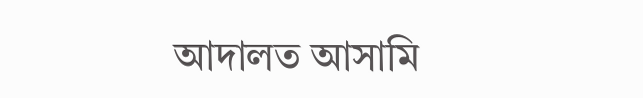আদালত আসামি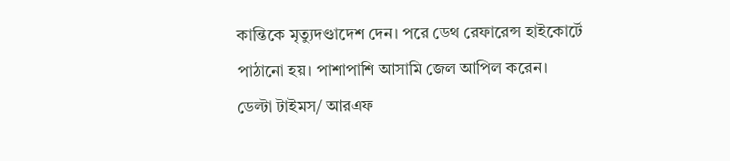কান্তিকে মৃত্যুদণ্ডাদেশ দেন। পরে ডেথ রেফারেন্স হাইকোর্টে পাঠানো হয়। পাশাপাশি আসামি জেল আপিল করেন।
ডেল্টা টাইমস/ আরএফ